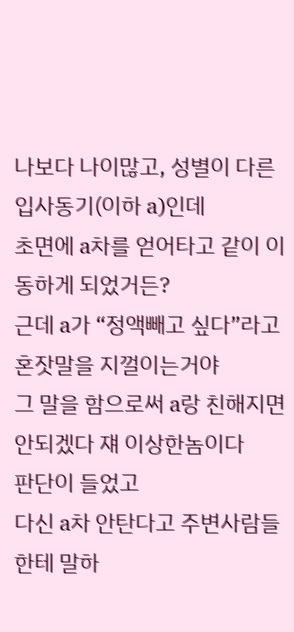나보다 나이많고, 성별이 다른 입사동기(이하 a)인데
초면에 a차를 얻어타고 같이 이동하게 되었거든?
근데 a가 “정액빼고 싶다”라고 혼잣말을 지껄이는거야
그 말을 함으로써 a랑 친해지면 안되겠다 쟤 이상한놈이다
판단이 들었고
다신 a차 안탄다고 주변사람들한테 말하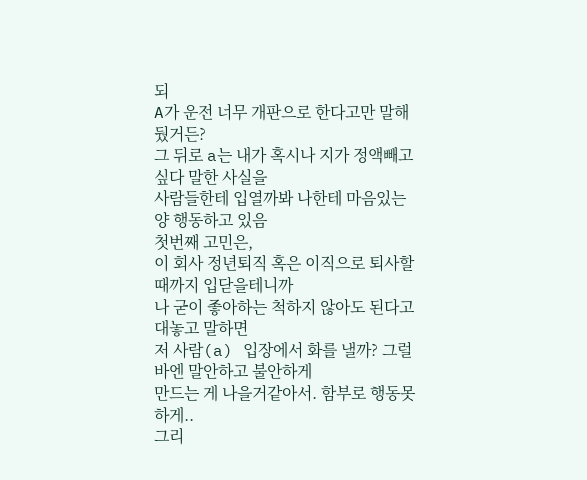되
A가 운전 너무 개판으로 한다고만 말해뒀거든?
그 뒤로 a는 내가 혹시나 지가 정액빼고 싶다 말한 사실을
사람들한테 입열까봐 나한테 마음있는 양 행동하고 있음
첫번째 고민은,
이 회사 정년퇴직 혹은 이직으로 퇴사할때까지 입닫을테니까
나 굳이 좋아하는 척하지 않아도 된다고 대놓고 말하면
저 사람(a) 입장에서 화를 낼까? 그럴바엔 말안하고 불안하게
만드는 게 나을거같아서. 함부로 행동못하게..
그리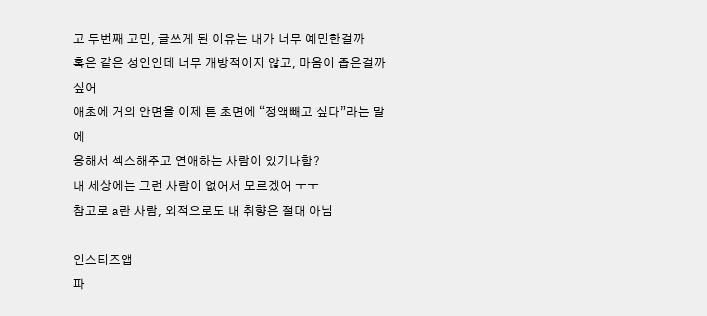고 두번째 고민, 글쓰게 된 이유는 내가 너무 예민한걸까
혹은 같은 성인인데 너무 개방적이지 않고, 마음이 좁은걸까싶어
애초에 거의 안면을 이제 튼 초면에 “정액빼고 싶다”라는 말에
응해서 섹스해주고 연애하는 사람이 있기나함?
내 세상에는 그런 사람이 없어서 모르겠어 ㅜㅜ
참고로 a란 사람, 외적으로도 내 취향은 절대 아님

인스티즈앱
파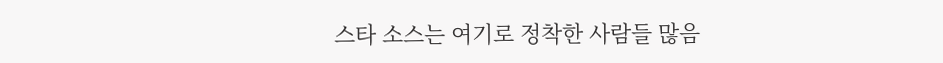스타 소스는 여기로 정착한 사람들 많음